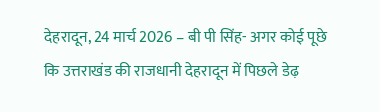देहरादून, 24 मार्च 2026 – बी पी सिंह- अगर कोई पूछे कि उत्तराखंड की राजधानी देहरादून में पिछले डेढ़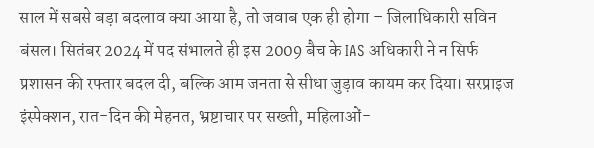साल में सबसे बड़ा बदलाव क्या आया है, तो जवाब एक ही होगा – जिलाधिकारी सविन बंसल। सितंबर 2024 में पद संभालते ही इस 2009 बैच के IAS अधिकारी ने न सिर्फ प्रशासन की रफ्तार बदल दी, बल्कि आम जनता से सीधा जुड़ाव कायम कर दिया। सरप्राइज इंस्पेक्शन, रात-दिन की मेहनत, भ्रष्टाचार पर सख्ती, महिलाओं-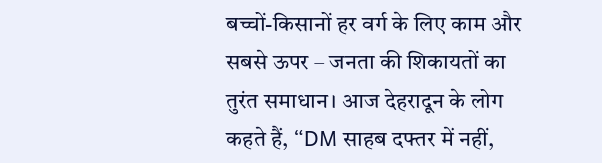बच्चों-किसानों हर वर्ग के लिए काम और सबसे ऊपर – जनता की शिकायतों का तुरंत समाधान। आज देहरादून के लोग कहते हैं, “DM साहब दफ्तर में नहीं,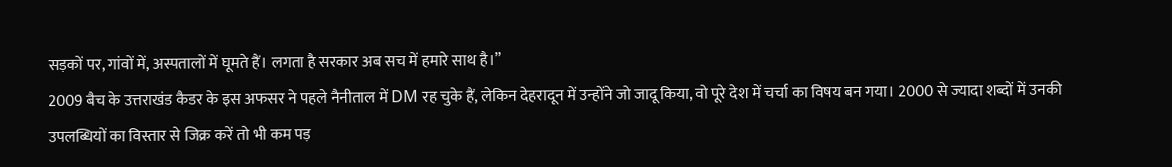सड़कों पर, गांवों में, अस्पतालों में घूमते हैं। लगता है सरकार अब सच में हमारे साथ है।”
2009 बैच के उत्तराखंड कैडर के इस अफसर ने पहले नैनीताल में DM रह चुके हैं, लेकिन देहरादून में उन्होंने जो जादू किया, वो पूरे देश में चर्चा का विषय बन गया। 2000 से ज्यादा शब्दों में उनकी उपलब्धियों का विस्तार से जिक्र करें तो भी कम पड़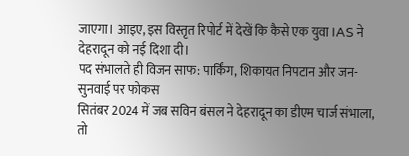जाएगा। आइए, इस विस्तृत रिपोर्ट में देखें कि कैसे एक युवा IAS ने देहरादून को नई दिशा दी।
पद संभालते ही विजन साफ: पार्किंग, शिकायत निपटान और जन-सुनवाई पर फोकस
सितंबर 2024 में जब सविन बंसल ने देहरादून का डीएम चार्ज संभाला, तो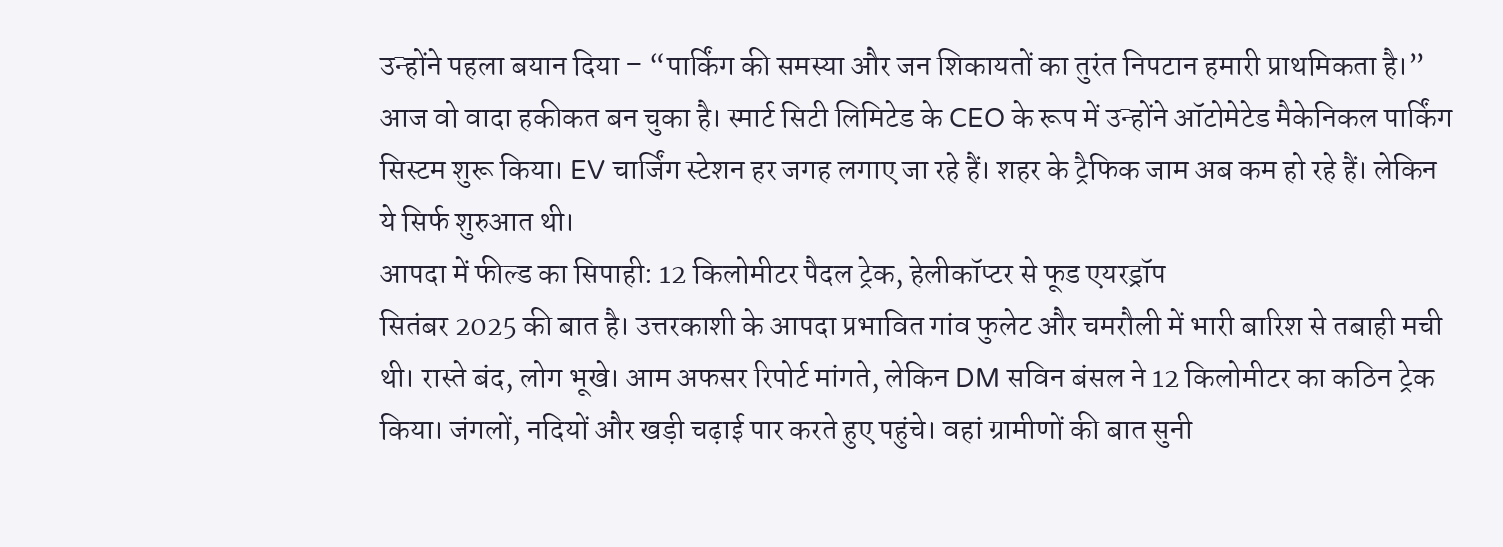उन्होंने पहला बयान दिया – “पार्किंग की समस्या और जन शिकायतों का तुरंत निपटान हमारी प्राथमिकता है।” आज वो वादा हकीकत बन चुका है। स्मार्ट सिटी लिमिटेड के CEO के रूप में उन्होंने ऑटोमेटेड मैकेनिकल पार्किंग सिस्टम शुरू किया। EV चार्जिंग स्टेशन हर जगह लगाए जा रहे हैं। शहर के ट्रैफिक जाम अब कम हो रहे हैं। लेकिन ये सिर्फ शुरुआत थी।
आपदा में फील्ड का सिपाही: 12 किलोमीटर पैदल ट्रेक, हेलीकॉप्टर से फूड एयरड्रॉप
सितंबर 2025 की बात है। उत्तरकाशी के आपदा प्रभावित गांव फुलेट और चमरौली में भारी बारिश से तबाही मची थी। रास्ते बंद, लोग भूखे। आम अफसर रिपोर्ट मांगते, लेकिन DM सविन बंसल ने 12 किलोमीटर का कठिन ट्रेक किया। जंगलों, नदियों और खड़ी चढ़ाई पार करते हुए पहुंचे। वहां ग्रामीणों की बात सुनी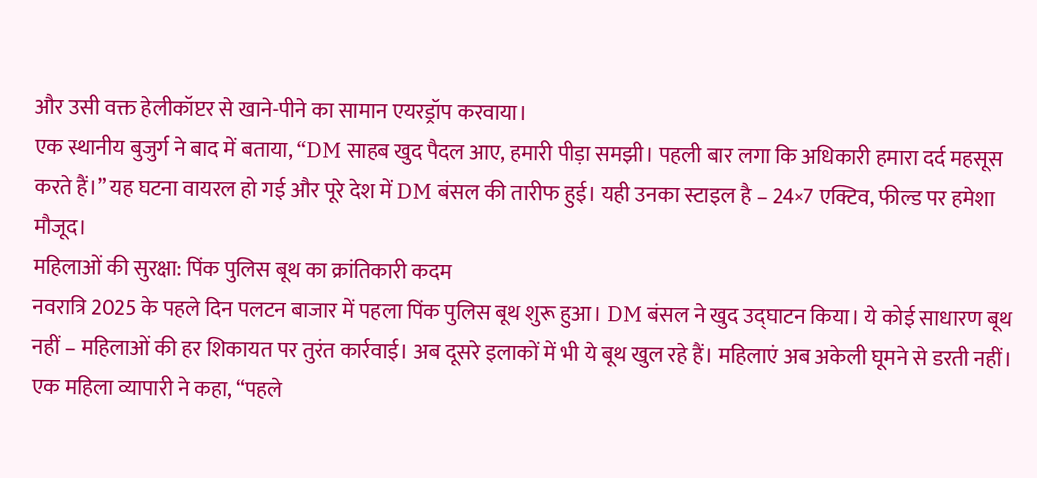और उसी वक्त हेलीकॉप्टर से खाने-पीने का सामान एयरड्रॉप करवाया।
एक स्थानीय बुजुर्ग ने बाद में बताया, “DM साहब खुद पैदल आए, हमारी पीड़ा समझी। पहली बार लगा कि अधिकारी हमारा दर्द महसूस करते हैं।” यह घटना वायरल हो गई और पूरे देश में DM बंसल की तारीफ हुई। यही उनका स्टाइल है – 24×7 एक्टिव, फील्ड पर हमेशा मौजूद।
महिलाओं की सुरक्षा: पिंक पुलिस बूथ का क्रांतिकारी कदम
नवरात्रि 2025 के पहले दिन पलटन बाजार में पहला पिंक पुलिस बूथ शुरू हुआ। DM बंसल ने खुद उद्घाटन किया। ये कोई साधारण बूथ नहीं – महिलाओं की हर शिकायत पर तुरंत कार्रवाई। अब दूसरे इलाकों में भी ये बूथ खुल रहे हैं। महिलाएं अब अकेली घूमने से डरती नहीं। एक महिला व्यापारी ने कहा, “पहले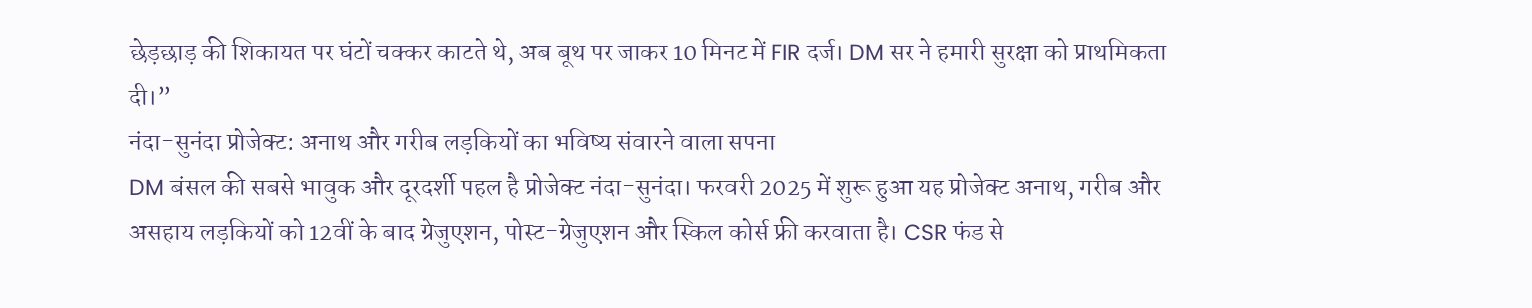छेड़छाड़ की शिकायत पर घंटों चक्कर काटते थे, अब बूथ पर जाकर 10 मिनट में FIR दर्ज। DM सर ने हमारी सुरक्षा को प्राथमिकता दी।”
नंदा-सुनंदा प्रोजेक्ट: अनाथ और गरीब लड़कियों का भविष्य संवारने वाला सपना
DM बंसल की सबसे भावुक और दूरदर्शी पहल है प्रोजेक्ट नंदा-सुनंदा। फरवरी 2025 में शुरू हुआ यह प्रोजेक्ट अनाथ, गरीब और असहाय लड़कियों को 12वीं के बाद ग्रेजुएशन, पोस्ट-ग्रेजुएशन और स्किल कोर्स फ्री करवाता है। CSR फंड से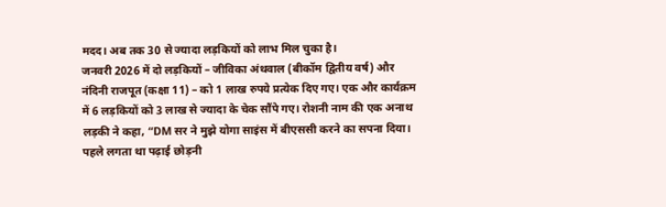मदद। अब तक 30 से ज्यादा लड़कियों को लाभ मिल चुका है।
जनवरी 2026 में दो लड़कियों – जीविका अंथवाल (बीकॉम द्वितीय वर्ष) और नंदिनी राजपूत (कक्षा 11) – को 1 लाख रुपये प्रत्येक दिए गए। एक और कार्यक्रम में 6 लड़कियों को 3 लाख से ज्यादा के चेक सौंपे गए। रोशनी नाम की एक अनाथ लड़की ने कहा, “DM सर ने मुझे योगा साइंस में बीएससी करने का सपना दिया। पहले लगता था पढ़ाई छोड़नी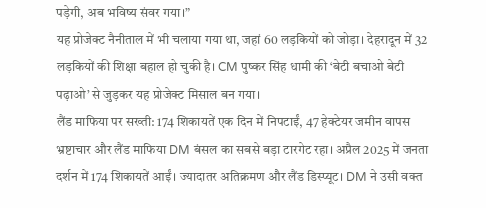पड़ेगी, अब भविष्य संवर गया।”
यह प्रोजेक्ट नैनीताल में भी चलाया गया था, जहां 60 लड़कियों को जोड़ा। देहरादून में 32 लड़कियों की शिक्षा बहाल हो चुकी है। CM पुष्कर सिंह धामी की ‘बेटी बचाओ बेटी पढ़ाओ’ से जुड़कर यह प्रोजेक्ट मिसाल बन गया।
लैंड माफिया पर सख्ती: 174 शिकायतें एक दिन में निपटाईं, 47 हेक्टेयर जमीन वापस
भ्रष्टाचार और लैंड माफिया DM बंसल का सबसे बड़ा टारगेट रहा। अप्रैल 2025 में जनता दर्शन में 174 शिकायतें आईं। ज्यादातर अतिक्रमण और लैंड डिस्प्यूट। DM ने उसी वक्त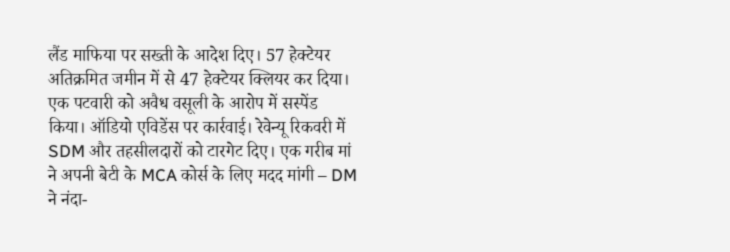लैंड माफिया पर सख्ती के आदेश दिए। 57 हेक्टेयर अतिक्रमित जमीन में से 47 हेक्टेयर क्लियर कर दिया।
एक पटवारी को अवैध वसूली के आरोप में सस्पेंड किया। ऑडियो एविडेंस पर कार्रवाई। रेवेन्यू रिकवरी में SDM और तहसीलदारों को टारगेट दिए। एक गरीब मां ने अपनी बेटी के MCA कोर्स के लिए मदद मांगी – DM ने नंदा-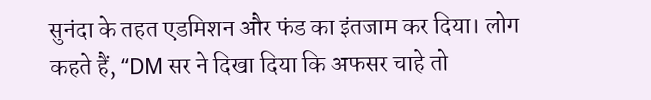सुनंदा के तहत एडमिशन और फंड का इंतजाम कर दिया। लोग कहते हैं, “DM सर ने दिखा दिया कि अफसर चाहे तो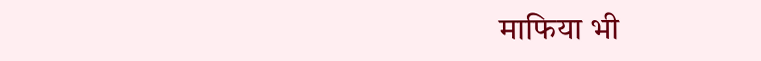माफिया भी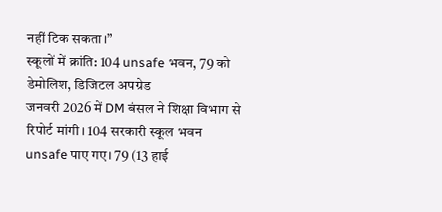नहीं टिक सकता।”
स्कूलों में क्रांति: 104 unsafe भवन, 79 को डेमोलिश, डिजिटल अपग्रेड
जनवरी 2026 में DM बंसल ने शिक्षा विभाग से रिपोर्ट मांगी। 104 सरकारी स्कूल भवन unsafe पाए गए। 79 (13 हाई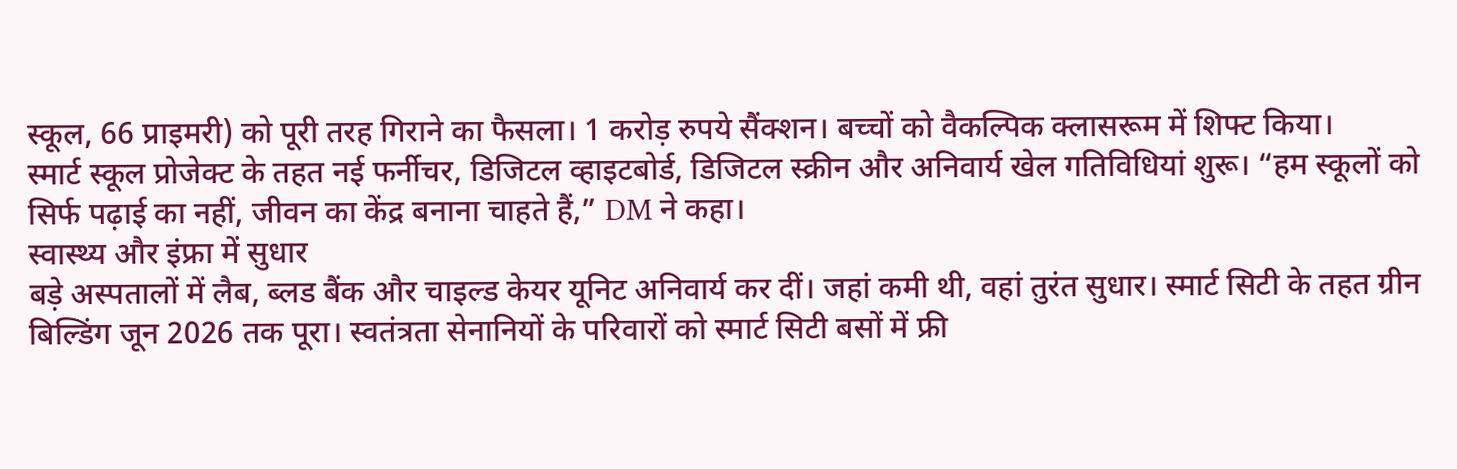स्कूल, 66 प्राइमरी) को पूरी तरह गिराने का फैसला। 1 करोड़ रुपये सैंक्शन। बच्चों को वैकल्पिक क्लासरूम में शिफ्ट किया।
स्मार्ट स्कूल प्रोजेक्ट के तहत नई फर्नीचर, डिजिटल व्हाइटबोर्ड, डिजिटल स्क्रीन और अनिवार्य खेल गतिविधियां शुरू। “हम स्कूलों को सिर्फ पढ़ाई का नहीं, जीवन का केंद्र बनाना चाहते हैं,” DM ने कहा।
स्वास्थ्य और इंफ्रा में सुधार
बड़े अस्पतालों में लैब, ब्लड बैंक और चाइल्ड केयर यूनिट अनिवार्य कर दीं। जहां कमी थी, वहां तुरंत सुधार। स्मार्ट सिटी के तहत ग्रीन बिल्डिंग जून 2026 तक पूरा। स्वतंत्रता सेनानियों के परिवारों को स्मार्ट सिटी बसों में फ्री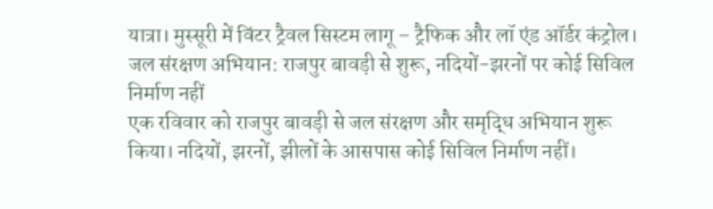यात्रा। मुस्सूरी में विंटर ट्रैवल सिस्टम लागू – ट्रैफिक और लॉ एंड ऑर्डर कंट्रोल।
जल संरक्षण अभियान: राजपुर बावड़ी से शुरू, नदियों-झरनों पर कोई सिविल निर्माण नहीं
एक रविवार को राजपुर बावड़ी से जल संरक्षण और समृद्धि अभियान शुरू किया। नदियों, झरनों, झीलों के आसपास कोई सिविल निर्माण नहीं।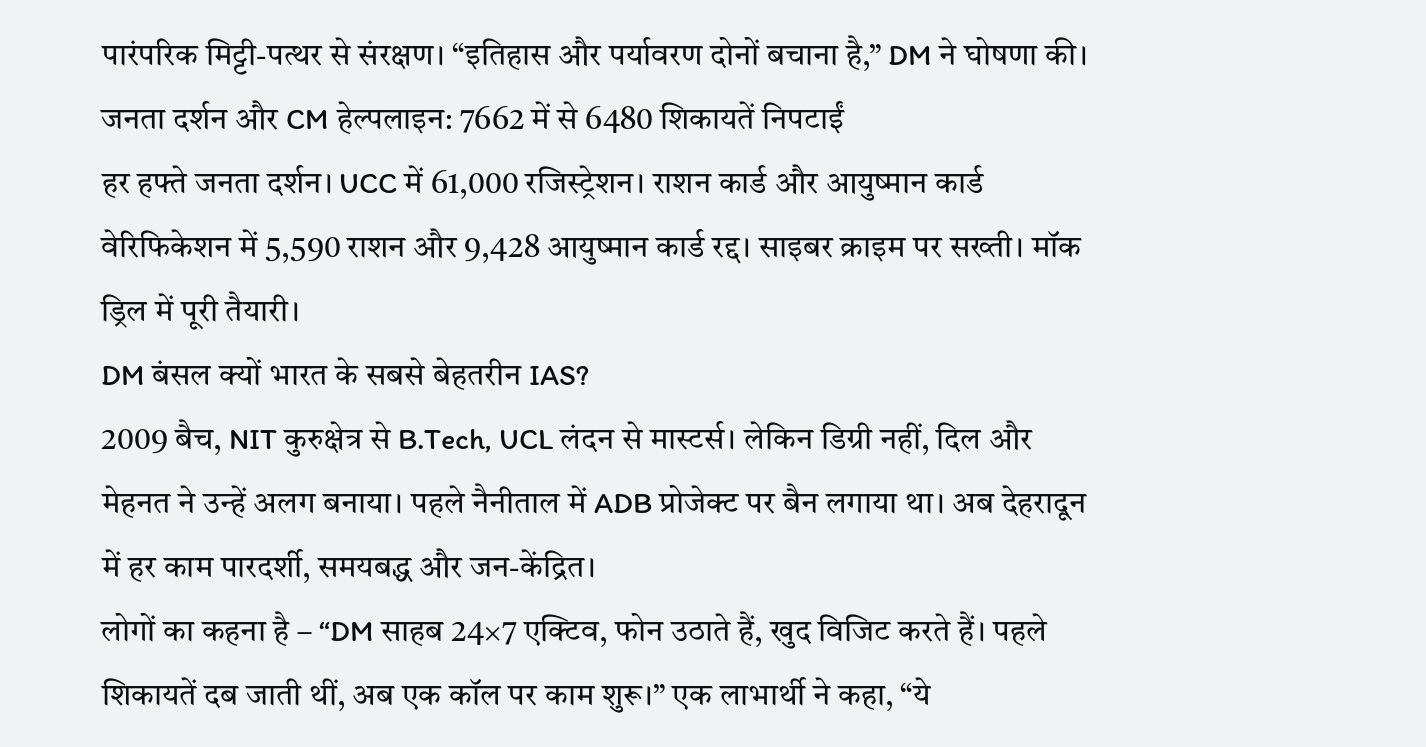पारंपरिक मिट्टी-पत्थर से संरक्षण। “इतिहास और पर्यावरण दोनों बचाना है,” DM ने घोषणा की।
जनता दर्शन और CM हेल्पलाइन: 7662 में से 6480 शिकायतें निपटाईं
हर हफ्ते जनता दर्शन। UCC में 61,000 रजिस्ट्रेशन। राशन कार्ड और आयुष्मान कार्ड वेरिफिकेशन में 5,590 राशन और 9,428 आयुष्मान कार्ड रद्द। साइबर क्राइम पर सख्ती। मॉक ड्रिल में पूरी तैयारी।
DM बंसल क्यों भारत के सबसे बेहतरीन IAS?
2009 बैच, NIT कुरुक्षेत्र से B.Tech, UCL लंदन से मास्टर्स। लेकिन डिग्री नहीं, दिल और मेहनत ने उन्हें अलग बनाया। पहले नैनीताल में ADB प्रोजेक्ट पर बैन लगाया था। अब देहरादून में हर काम पारदर्शी, समयबद्ध और जन-केंद्रित।
लोगों का कहना है – “DM साहब 24×7 एक्टिव, फोन उठाते हैं, खुद विजिट करते हैं। पहले शिकायतें दब जाती थीं, अब एक कॉल पर काम शुरू।” एक लाभार्थी ने कहा, “ये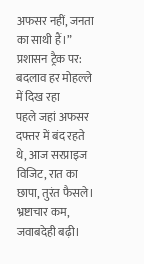अफसर नहीं, जनता का साथी हैं।”
प्रशासन ट्रैक पर: बदलाव हर मोहल्ले में दिख रहा
पहले जहां अफसर दफ्तर में बंद रहते थे, आज सरप्राइज विजिट, रात का छापा, तुरंत फैसले। भ्रष्टाचार कम, जवाबदेही बढ़ी।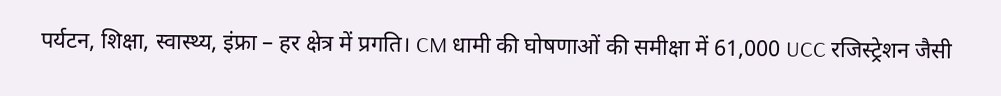पर्यटन, शिक्षा, स्वास्थ्य, इंफ्रा – हर क्षेत्र में प्रगति। CM धामी की घोषणाओं की समीक्षा में 61,000 UCC रजिस्ट्रेशन जैसी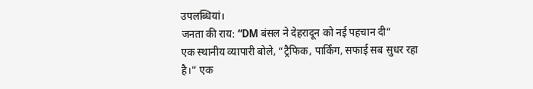उपलब्धियां।
जनता की राय: “DM बंसल ने देहरादून को नई पहचान दी”
एक स्थानीय व्यापारी बोले, “ट्रैफिक, पार्किंग, सफाई सब सुधर रहा है।” एक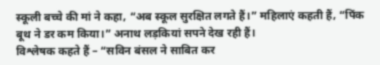स्कूली बच्चे की मां ने कहा, “अब स्कूल सुरक्षित लगते हैं।” महिलाएं कहती हैं, “पिंक बूथ ने डर कम किया।” अनाथ लड़कियां सपने देख रही हैं।
विश्लेषक कहते हैं – “सविन बंसल ने साबित कर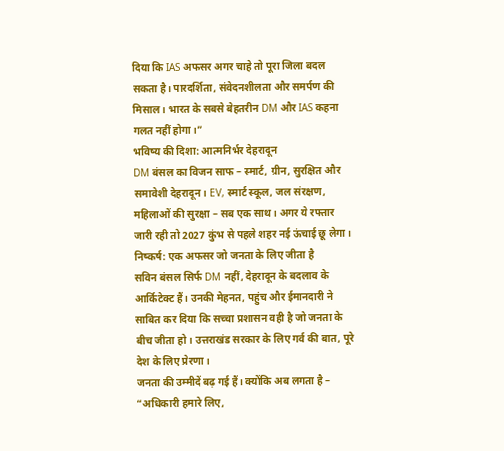दिया कि IAS अफसर अगर चाहे तो पूरा जिला बदल सकता है। पारदर्शिता, संवेदनशीलता और समर्पण की मिसाल। भारत के सबसे बेहतरीन DM और IAS कहना गलत नहीं होगा।”
भविष्य की दिशा: आत्मनिर्भर देहरादून
DM बंसल का विजन साफ – स्मार्ट, ग्रीन, सुरक्षित और समावेशी देहरादून। EV, स्मार्ट स्कूल, जल संरक्षण, महिलाओं की सुरक्षा – सब एक साथ। अगर ये रफ्तार जारी रही तो 2027 कुंभ से पहले शहर नई ऊंचाई छू लेगा।
निष्कर्ष: एक अफसर जो जनता के लिए जीता है
सविन बंसल सिर्फ DM नहीं, देहरादून के बदलाव के आर्किटेक्ट हैं। उनकी मेहनत, पहुंच और ईमानदारी ने साबित कर दिया कि सच्चा प्रशासन वही है जो जनता के बीच जीता हो। उत्तराखंड सरकार के लिए गर्व की बात, पूरे देश के लिए प्रेरणा।
जनता की उम्मीदें बढ़ गई हैं। क्योंकि अब लगता है – “अधिकारी हमारे लिए,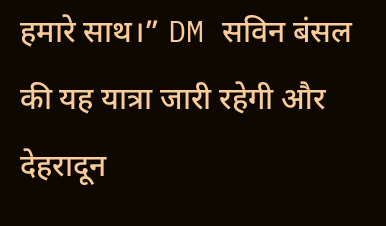हमारे साथ।” DM सविन बंसल की यह यात्रा जारी रहेगी और देहरादून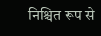निश्चित रूप से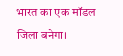भारत का एक मॉडल जिला बनेगा।